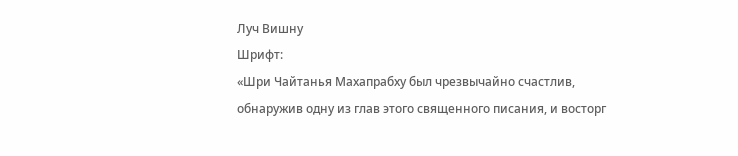Луч Вишну
Шрифт:
«Шри Чайтанья Махапрабху был чрезвычайно счастлив, обнаружив одну из глав этого священного писания, и восторг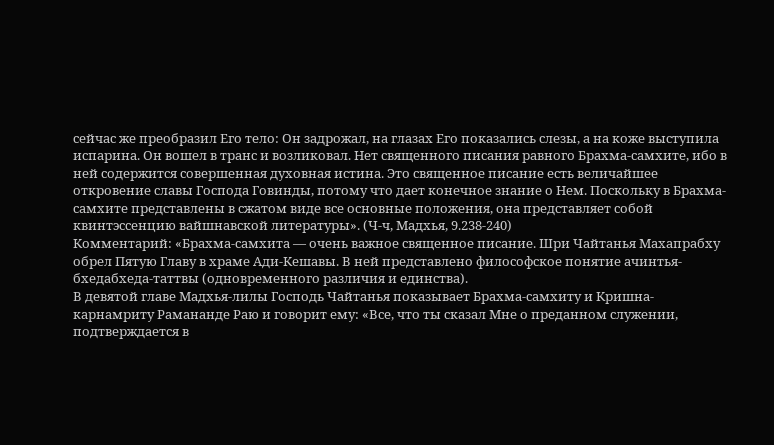сейчас же преобразил Его тело: Он задрожал, на глазах Его показались слезы, а на коже выступила испарина. Он вошел в транс и возликовал. Нет священного писания равного Брахма-самхите, ибо в ней содержится совершенная духовная истина. Это священное писание есть величайшее откровение славы Господа Говинды, потому что дает конечное знание о Нем. Поскольку в Брахма-самхите представлены в сжатом виде все основные положения, она представляет собой квинтэссенцию вайшнавской литературы». (Ч-ч, Мадхья, 9.238-240)
Комментарий: «Брахма-самхита — очень важное священное писание. Шри Чайтанья Махапрабху обрел Пятую Главу в храме Ади-Кешавы. В ней представлено философское понятие ачинтья-бхедабхеда-таттвы (одновременного различия и единства).
В девятой главе Мадхья-лилы Господь Чайтанья показывает Брахма-самхиту и Кришна-карнамриту Рамананде Раю и говорит ему: «Все, что ты сказал Мне о преданном служении, подтверждается в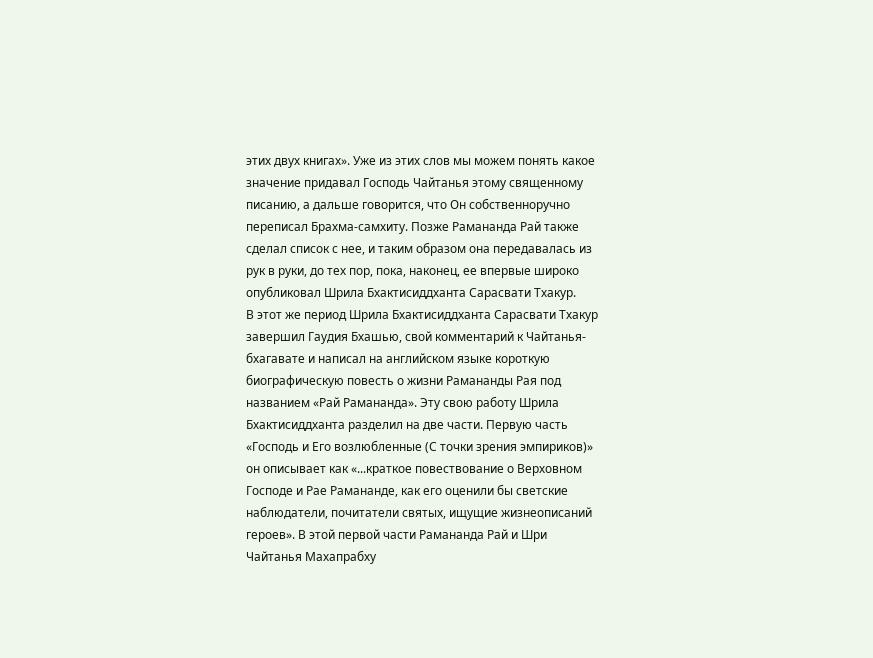этих двух книгах». Уже из этих слов мы можем понять какое значение придавал Господь Чайтанья этому священному писанию, а дальше говорится, что Он собственноручно переписал Брахма-самхиту. Позже Рамананда Рай также сделал список с нее, и таким образом она передавалась из рук в руки, до тех пор, пока, наконец, ее впервые широко опубликовал Шрила Бхактисиддханта Сарасвати Тхакур.
В этот же период Шрила Бхактисиддханта Сарасвати Тхакур завершил Гаудия Бхашью, свой комментарий к Чайтанья-бхагавате и написал на английском языке короткую биографическую повесть о жизни Рамананды Рая под названием «Рай Рамананда». Эту свою работу Шрила Бхактисиддханта разделил на две части. Первую часть «Господь и Его возлюбленные (С точки зрения эмпириков)» он описывает как «...краткое повествование о Верховном Господе и Рае Рамананде, как его оценили бы светские наблюдатели, почитатели святых, ищущие жизнеописаний героев». В этой первой части Рамананда Рай и Шри Чайтанья Махапрабху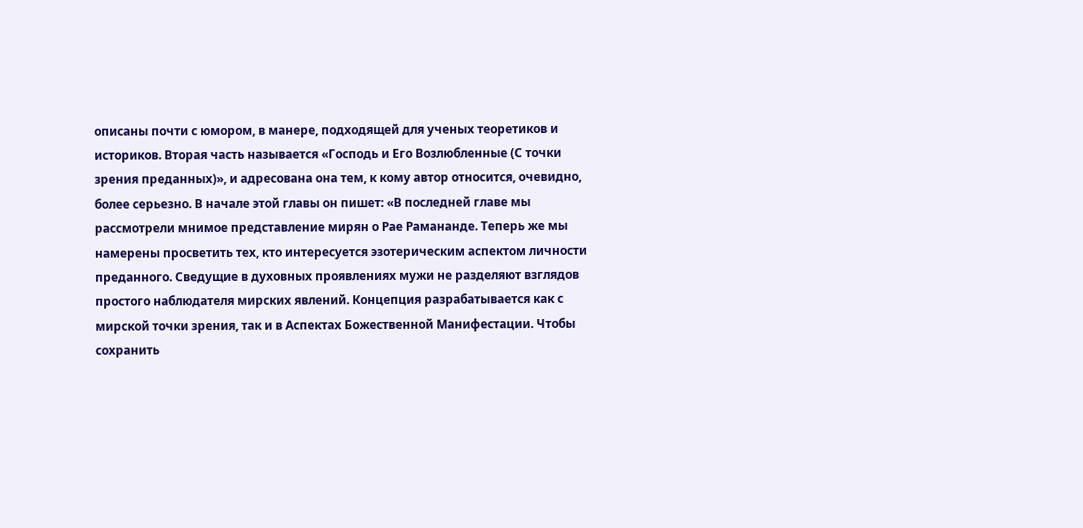описаны почти с юмором, в манере, подходящей для ученых теоретиков и историков. Вторая часть называется «Господь и Его Возлюбленные (С точки зрения преданных)», и адресована она тем, к кому автор относится, очевидно, более серьезно. В начале этой главы он пишет: «В последней главе мы рассмотрели мнимое представление мирян о Рае Рамананде. Теперь же мы намерены просветить тех, кто интересуется эзотерическим аспектом личности преданного. Сведущие в духовных проявлениях мужи не разделяют взглядов простого наблюдателя мирских явлений. Концепция разрабатывается как с мирской точки зрения, так и в Аспектах Божественной Манифестации. Чтобы сохранить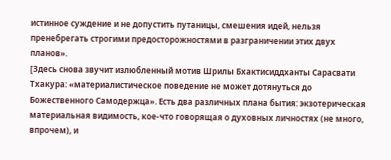истинное суждение и не допустить путаницы, смешения идей, нельзя пренебрегать строгими предосторожностями в разграничении этих двух планов».
[Здесь снова звучит излюбленный мотив Шрилы Бхактисиддханты Сарасвати Тхакура: «материалистическое поведение не может дотянуться до Божественного Самодержца». Есть два различных плана бытия: экзотерическая материальная видимость, кое-что говорящая о духовных личностях (не много, впрочем), и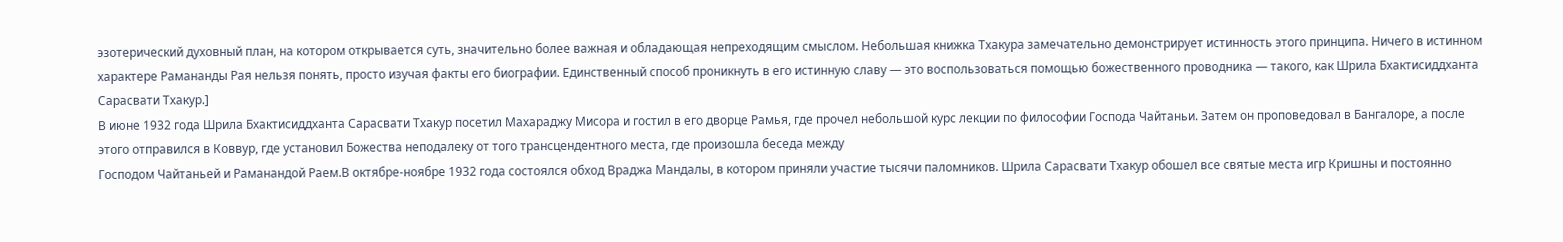эзотерический духовный план, на котором открывается суть, значительно более важная и обладающая непреходящим смыслом. Небольшая книжка Тхакура замечательно демонстрирует истинность этого принципа. Ничего в истинном характере Рамананды Рая нельзя понять, просто изучая факты его биографии. Единственный способ проникнуть в его истинную славу — это воспользоваться помощью божественного проводника — такого, как Шрила Бхактисиддханта Сарасвати Тхакур.]
В июне 1932 года Шрила Бхактисиддханта Сарасвати Тхакур посетил Махараджу Мисора и гостил в его дворце Рамья, где прочел небольшой курс лекции по философии Господа Чайтаньи. Затем он проповедовал в Бангалоре, а после этого отправился в Коввур, где установил Божества неподалеку от того трансцендентного места, где произошла беседа между
Господом Чайтаньей и Раманандой Раем.В октябре-ноябре 1932 года состоялся обход Враджа Мандалы, в котором приняли участие тысячи паломников. Шрила Сарасвати Тхакур обошел все святые места игр Кришны и постоянно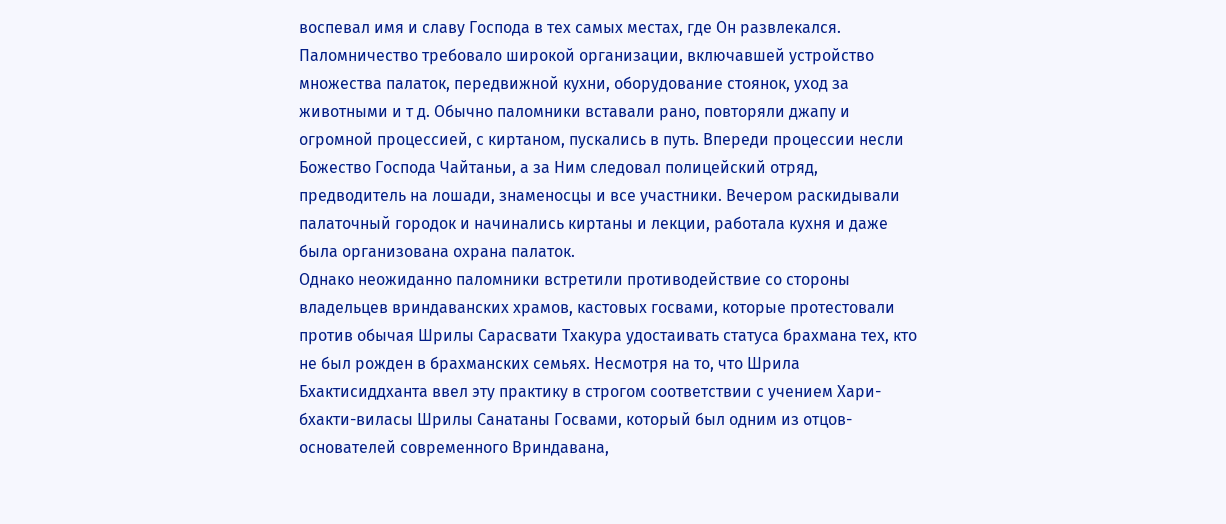воспевал имя и славу Господа в тех самых местах, где Он развлекался. Паломничество требовало широкой организации, включавшей устройство множества палаток, передвижной кухни, оборудование стоянок, уход за животными и т д. Обычно паломники вставали рано, повторяли джапу и огромной процессией, с киртаном, пускались в путь. Впереди процессии несли Божество Господа Чайтаньи, а за Ним следовал полицейский отряд, предводитель на лошади, знаменосцы и все участники. Вечером раскидывали палаточный городок и начинались киртаны и лекции, работала кухня и даже была организована охрана палаток.
Однако неожиданно паломники встретили противодействие со стороны владельцев вриндаванских храмов, кастовых госвами, которые протестовали против обычая Шрилы Сарасвати Тхакура удостаивать статуса брахмана тех, кто не был рожден в брахманских семьях. Несмотря на то, что Шрила Бхактисиддханта ввел эту практику в строгом соответствии с учением Хари-бхакти-виласы Шрилы Санатаны Госвами, который был одним из отцов-основателей современного Вриндавана,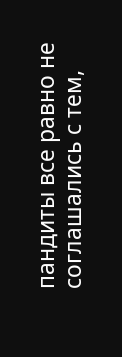пандиты все равно не соглашались с тем,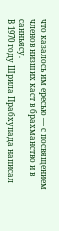что казалось им ересью — с посвящением членов низших каст в брахманство и в санньясу.
В 1970 году Шрила Прабхупада написал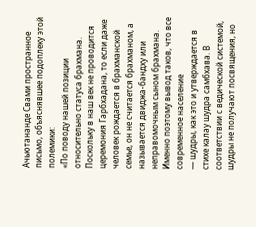Ачьютананде Свами пространное письмо, объяснявшее подоплеку этой полемики:
«По поводу нашей позиции относительно статуса брахмана. Поскольку в наш век не проводится церемония Гарбхадана, то если даже человек рождается в брахманской семье, он не считается брахманом, а называется двиджа-бандху или неправомочным сыном брахмана. Именно поэтому вывод таков, что все современное население
— шудры, как это и утверждается в стихе калау шудра самбхава. В соответствии с ведической системой, шудры не получают посвящения, но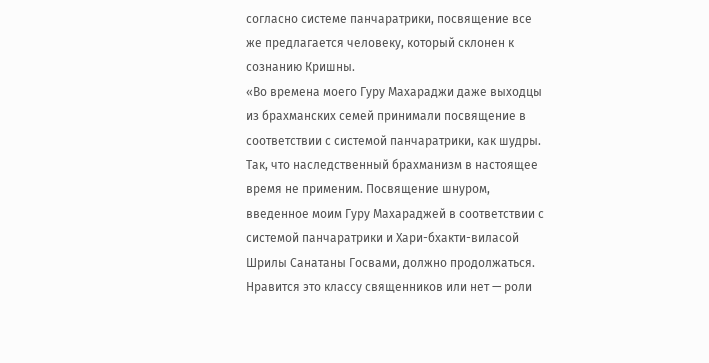согласно системе панчаратрики, посвящение все же предлагается человеку, который склонен к сознанию Кришны.
«Во времена моего Гуру Махараджи даже выходцы из брахманских семей принимали посвящение в соответствии с системой панчаратрики, как шудры. Так, что наследственный брахманизм в настоящее время не применим. Посвящение шнуром, введенное моим Гуру Махараджей в соответствии с системой панчаратрики и Хари-бхакти-виласой Шрилы Санатаны Госвами, должно продолжаться. Нравится это классу священников или нет — роли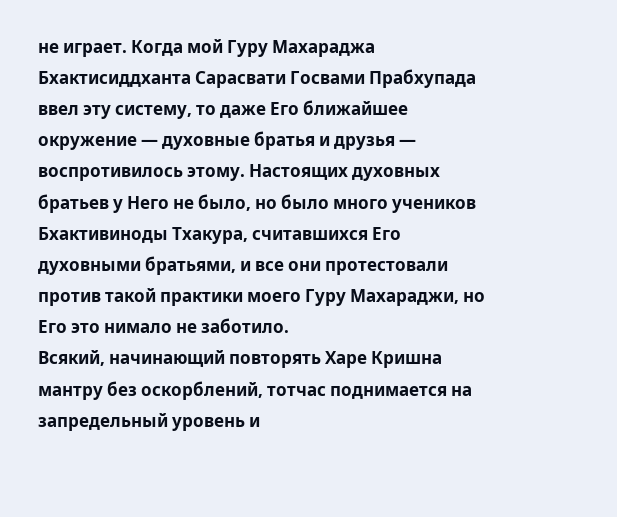не играет. Когда мой Гуру Махараджа Бхактисиддханта Сарасвати Госвами Прабхупада ввел эту систему, то даже Его ближайшее окружение — духовные братья и друзья — воспротивилось этому. Настоящих духовных братьев у Него не было, но было много учеников Бхактивиноды Тхакура, считавшихся Его духовными братьями, и все они протестовали против такой практики моего Гуру Махараджи, но Его это нимало не заботило.
Всякий, начинающий повторять Харе Кришна мантру без оскорблений, тотчас поднимается на запредельный уровень и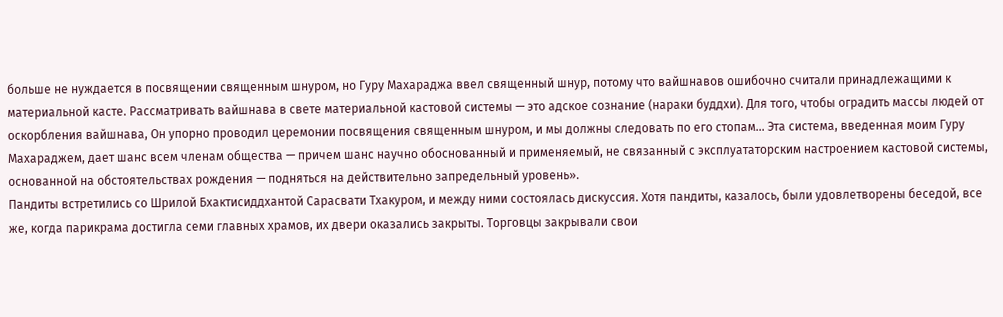больше не нуждается в посвящении священным шнуром, но Гуру Махараджа ввел священный шнур, потому что вайшнавов ошибочно считали принадлежащими к материальной касте. Рассматривать вайшнава в свете материальной кастовой системы — это адское сознание (нараки буддхи). Для того, чтобы оградить массы людей от оскорбления вайшнава, Он упорно проводил церемонии посвящения священным шнуром, и мы должны следовать по его стопам... Эта система, введенная моим Гуру Махараджем, дает шанс всем членам общества — причем шанс научно обоснованный и применяемый, не связанный с эксплуататорским настроением кастовой системы, основанной на обстоятельствах рождения — подняться на действительно запредельный уровень».
Пандиты встретились со Шрилой Бхактисиддхантой Сарасвати Тхакуром, и между ними состоялась дискуссия. Хотя пандиты, казалось, были удовлетворены беседой, все же, когда парикрама достигла семи главных храмов, их двери оказались закрыты. Торговцы закрывали свои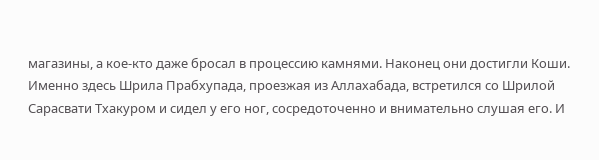магазины, а кое-кто даже бросал в процессию камнями. Наконец они достигли Коши. Именно здесь Шрила Прабхупада, проезжая из Аллахабада, встретился со Шрилой Сарасвати Тхакуром и сидел у его ног, сосредоточенно и внимательно слушая его. И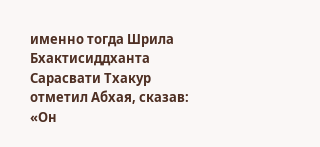именно тогда Шрила Бхактисиддханта Сарасвати Тхакур отметил Абхая, сказав: «Он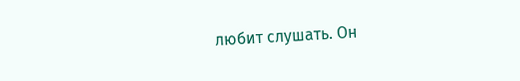любит слушать. Он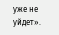уже не уйдет».